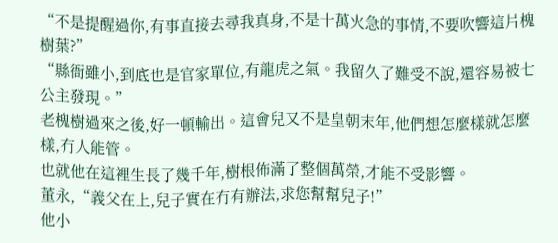“不是提醒過你,有事直接去尋我真身,不是十萬火急的事情,不要吹響這片槐樹葉?”
“縣衙雖小,到底也是官家單位,有龍虎之氣。我留久了難受不說,還容易被七公主發現。”
老槐樹過來之後,好一頓輸出。這會兒又不是皇朝末年,他們想怎麼樣就怎麼樣,冇人能管。
也就他在這裡生長了幾千年,樹根佈滿了整個萬榮,才能不受影響。
董永,“義父在上,兒子實在冇有辦法,求您幫幫兒子!”
他小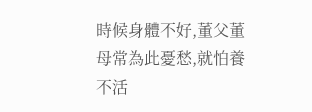時候身體不好,董父董母常為此憂愁,就怕養不活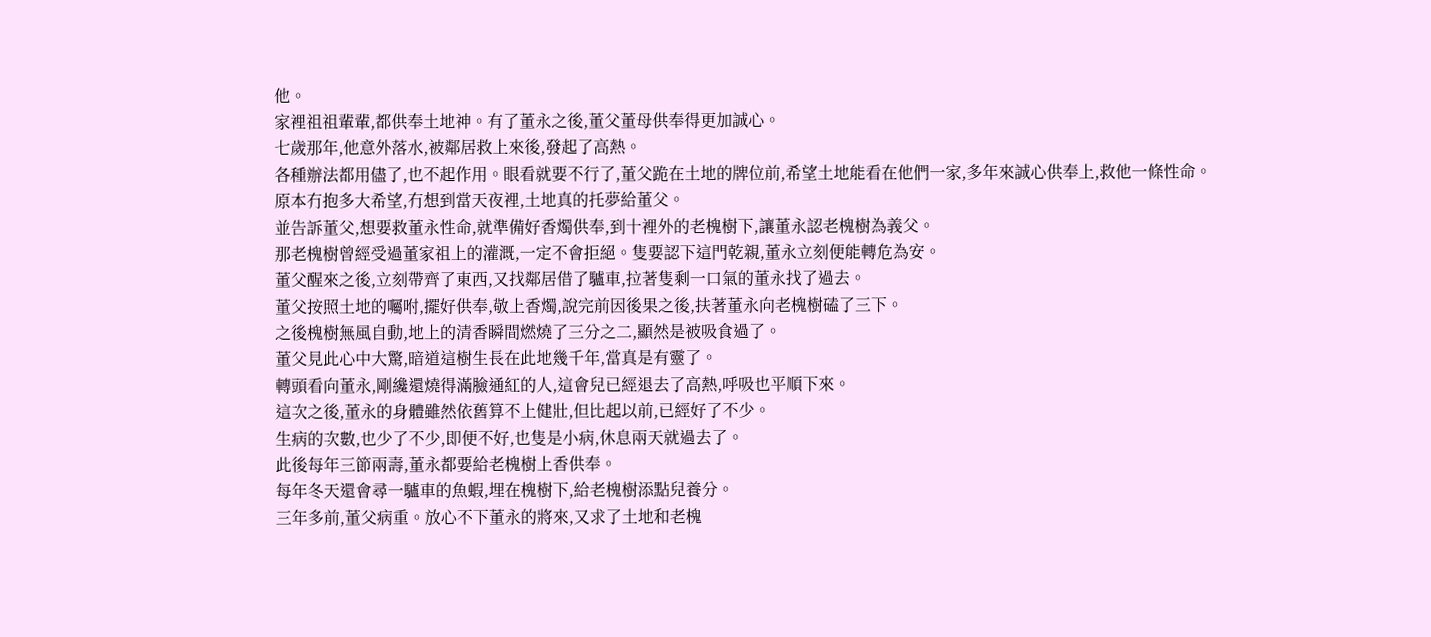他。
家裡祖祖輩輩,都供奉土地神。有了董永之後,董父董母供奉得更加誠心。
七歲那年,他意外落水,被鄰居救上來後,發起了高熱。
各種辦法都用儘了,也不起作用。眼看就要不行了,董父跪在土地的牌位前,希望土地能看在他們一家,多年來誠心供奉上,救他一條性命。
原本冇抱多大希望,冇想到當天夜裡,土地真的托夢給董父。
並告訴董父,想要救董永性命,就準備好香燭供奉,到十裡外的老槐樹下,讓董永認老槐樹為義父。
那老槐樹曾經受過董家祖上的灌溉,一定不會拒絕。隻要認下這門乾親,董永立刻便能轉危為安。
董父醒來之後,立刻帶齊了東西,又找鄰居借了驢車,拉著隻剩一口氣的董永找了過去。
董父按照土地的囑咐,擺好供奉,敬上香燭,說完前因後果之後,扶著董永向老槐樹磕了三下。
之後槐樹無風自動,地上的清香瞬間燃燒了三分之二,顯然是被吸食過了。
董父見此心中大驚,暗道這樹生長在此地幾千年,當真是有靈了。
轉頭看向董永,剛纔還燒得滿臉通紅的人,這會兒已經退去了高熱,呼吸也平順下來。
這次之後,董永的身體雖然依舊算不上健壯,但比起以前,已經好了不少。
生病的次數,也少了不少,即便不好,也隻是小病,休息兩天就過去了。
此後每年三節兩壽,董永都要給老槐樹上香供奉。
每年冬天還會尋一驢車的魚蝦,埋在槐樹下,給老槐樹添點兒養分。
三年多前,董父病重。放心不下董永的將來,又求了土地和老槐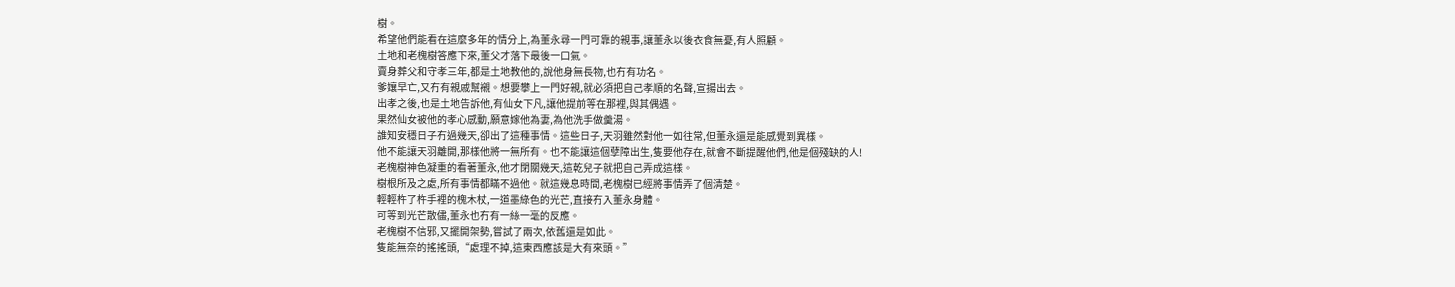樹。
希望他們能看在這麼多年的情分上,為董永尋一門可靠的親事,讓董永以後衣食無憂,有人照顧。
土地和老槐樹答應下來,董父才落下最後一口氣。
賣身葬父和守孝三年,都是土地教他的,說他身無長物,也冇有功名。
爹孃早亡,又冇有親戚幫襯。想要攀上一門好親,就必須把自己孝順的名聲,宣揚出去。
出孝之後,也是土地告訴他,有仙女下凡,讓他提前等在那裡,與其偶遇。
果然仙女被他的孝心感動,願意嫁他為妻,為他洗手做羹湯。
誰知安穩日子冇過幾天,卻出了這種事情。這些日子,天羽雖然對他一如往常,但董永還是能感覺到異樣。
他不能讓天羽離開,那樣他將一無所有。也不能讓這個孽障出生,隻要他存在,就會不斷提醒他們,他是個殘缺的人!
老槐樹神色凝重的看著董永,他才閉關幾天,這乾兒子就把自己弄成這樣。
樹根所及之處,所有事情都瞞不過他。就這幾息時間,老槐樹已經將事情弄了個清楚。
輕輕杵了杵手裡的槐木杖,一道墨綠色的光芒,直接冇入董永身體。
可等到光芒散儘,董永也冇有一絲一毫的反應。
老槐樹不信邪,又擺開架勢,嘗試了兩次,依舊還是如此。
隻能無奈的搖搖頭,“處理不掉,這東西應該是大有來頭。”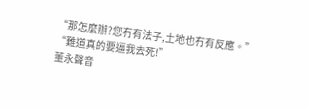“那怎麼辦?您冇有法子,土地也冇有反應。”
“難道真的要逼我去死!”
董永聲音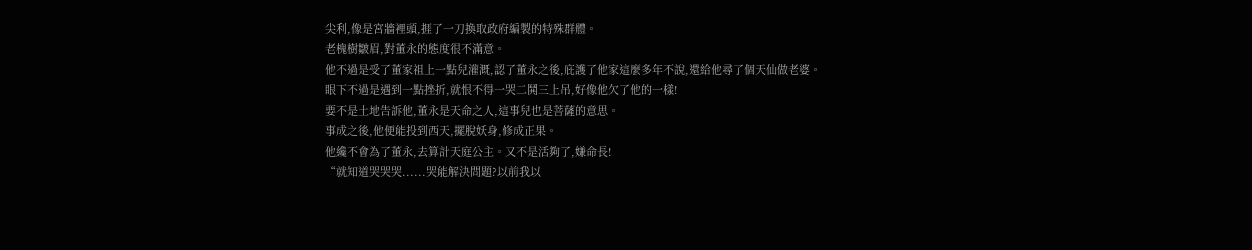尖利,像是宮牆裡頭,捱了一刀換取政府編製的特殊群體。
老槐樹皺眉,對董永的態度很不滿意。
他不過是受了董家祖上一點兒灌溉,認了董永之後,庇護了他家這麼多年不說,還給他尋了個天仙做老婆。
眼下不過是遇到一點挫折,就恨不得一哭二鬨三上吊,好像他欠了他的一樣!
要不是土地告訴他,董永是天命之人,這事兒也是菩薩的意思。
事成之後,他便能投到西天,擺脫妖身,修成正果。
他纔不會為了董永,去算計天庭公主。又不是活夠了,嫌命長!
“就知道哭哭哭......哭能解決問題?以前我以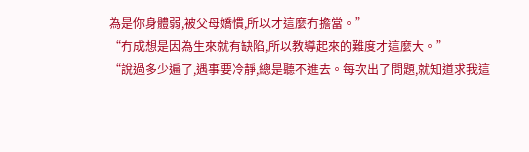為是你身體弱,被父母嬌慣,所以才這麼冇擔當。”
“冇成想是因為生來就有缺陷,所以教導起來的難度才這麼大。”
“說過多少遍了,遇事要冷靜,總是聽不進去。每次出了問題,就知道求我這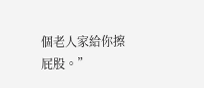個老人家給你擦屁股。”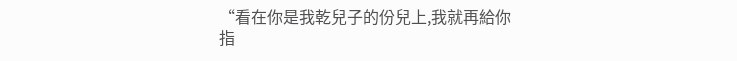“看在你是我乾兒子的份兒上,我就再給你指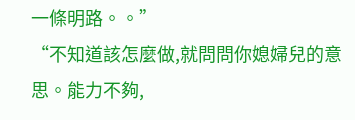一條明路。。”
“不知道該怎麼做,就問問你媳婦兒的意思。能力不夠,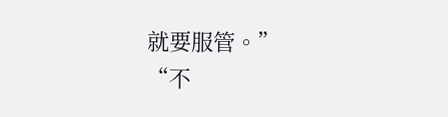就要服管。”
“不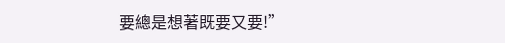要總是想著既要又要!”